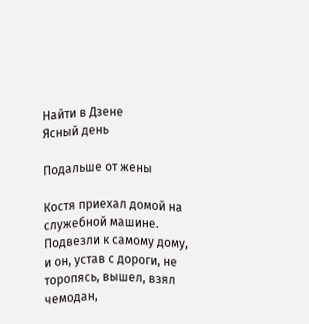Найти в Дзене
Ясный день

Подальше от жены

Костя приехал домой на служебной машине. Подвезли к самому дому, и он, устав с дороги, не торопясь, вышел, взял чемодан,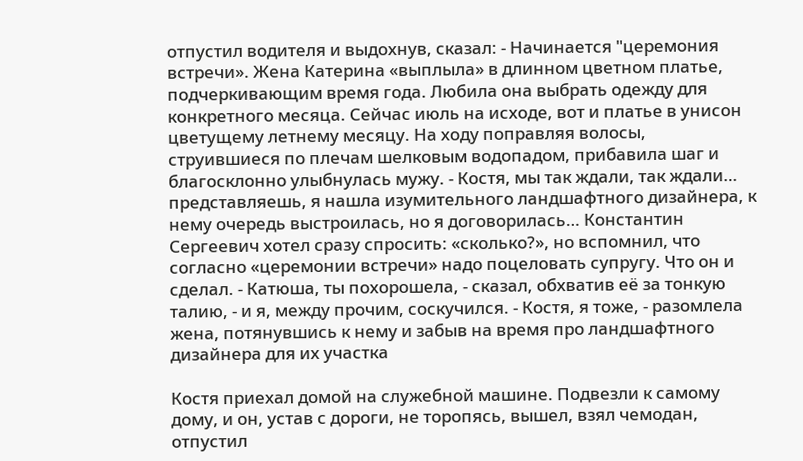отпустил водителя и выдохнув, сказал: - Начинается "церемония встречи». Жена Катерина «выплыла» в длинном цветном платье, подчеркивающим время года. Любила она выбрать одежду для конкретного месяца. Сейчас июль на исходе, вот и платье в унисон цветущему летнему месяцу. На ходу поправляя волосы, струившиеся по плечам шелковым водопадом, прибавила шаг и благосклонно улыбнулась мужу. - Костя, мы так ждали, так ждали… представляешь, я нашла изумительного ландшафтного дизайнера, к нему очередь выстроилась, но я договорилась… Константин Сергеевич хотел сразу спросить: «сколько?», но вспомнил, что согласно «церемонии встречи» надо поцеловать супругу. Что он и сделал. - Катюша, ты похорошела, - сказал, обхватив её за тонкую талию, - и я, между прочим, соскучился. - Костя, я тоже, - разомлела жена, потянувшись к нему и забыв на время про ландшафтного дизайнера для их участка

Костя приехал домой на служебной машине. Подвезли к самому дому, и он, устав с дороги, не торопясь, вышел, взял чемодан, отпустил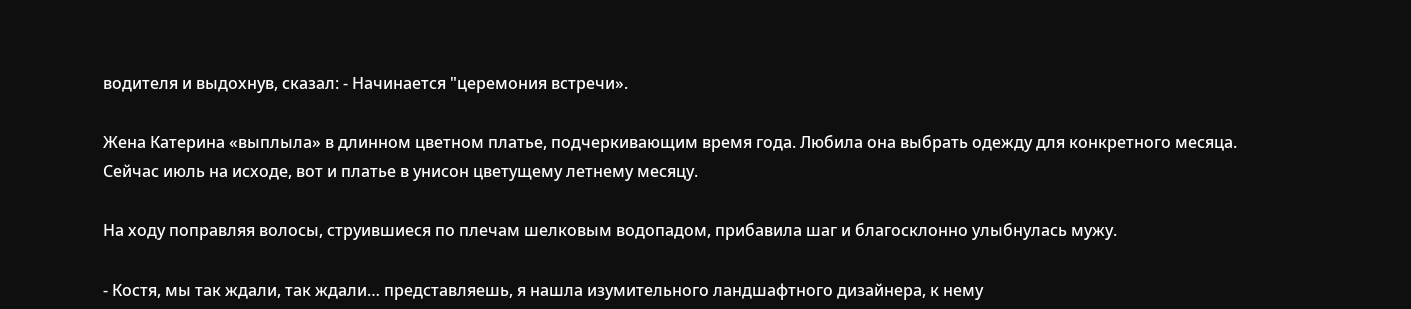водителя и выдохнув, сказал: - Начинается "церемония встречи».

Жена Катерина «выплыла» в длинном цветном платье, подчеркивающим время года. Любила она выбрать одежду для конкретного месяца. Сейчас июль на исходе, вот и платье в унисон цветущему летнему месяцу.

На ходу поправляя волосы, струившиеся по плечам шелковым водопадом, прибавила шаг и благосклонно улыбнулась мужу.

- Костя, мы так ждали, так ждали… представляешь, я нашла изумительного ландшафтного дизайнера, к нему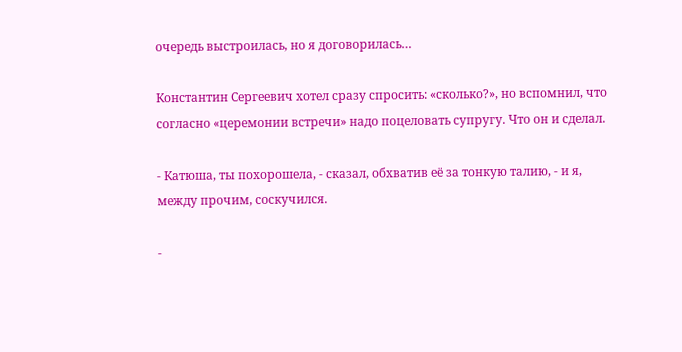очередь выстроилась, но я договорилась…

Константин Сергеевич хотел сразу спросить: «сколько?», но вспомнил, что согласно «церемонии встречи» надо поцеловать супругу. Что он и сделал.

- Катюша, ты похорошела, - сказал, обхватив её за тонкую талию, - и я, между прочим, соскучился.

-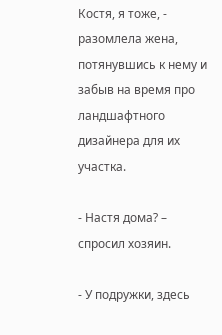Костя, я тоже, - разомлела жена, потянувшись к нему и забыв на время про ландшафтного дизайнера для их участка.

- Настя дома? – спросил хозяин.

- У подружки, здесь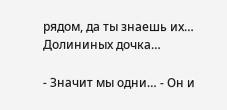рядом, да ты знаешь их… Долининых дочка…

- Значит мы одни… - Он и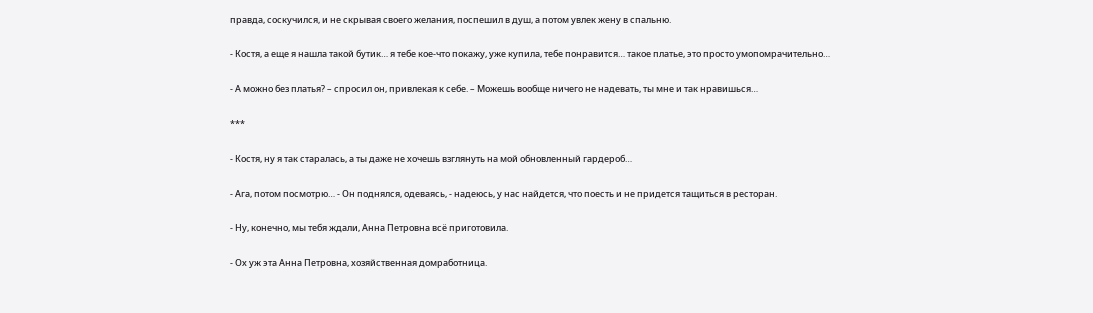правда, соскучился, и не скрывая своего желания, поспешил в душ, а потом увлек жену в спальню.

- Костя, а еще я нашла такой бутик… я тебе кое-что покажу, уже купила, тебе понравится… такое платье, это просто умопомрачительно…

- А можно без платья? – спросил он, привлекая к себе. – Можешь вообще ничего не надевать, ты мне и так нравишься…

***

- Костя, ну я так старалась, а ты даже не хочешь взглянуть на мой обновленный гардероб…

- Ага, потом посмотрю… - Он поднялся, одеваясь, - надеюсь, у нас найдется, что поесть и не придется тащиться в ресторан.

- Ну, конечно, мы тебя ждали, Анна Петровна всё приготовила.

- Ох уж эта Анна Петровна, хозяйственная домработница.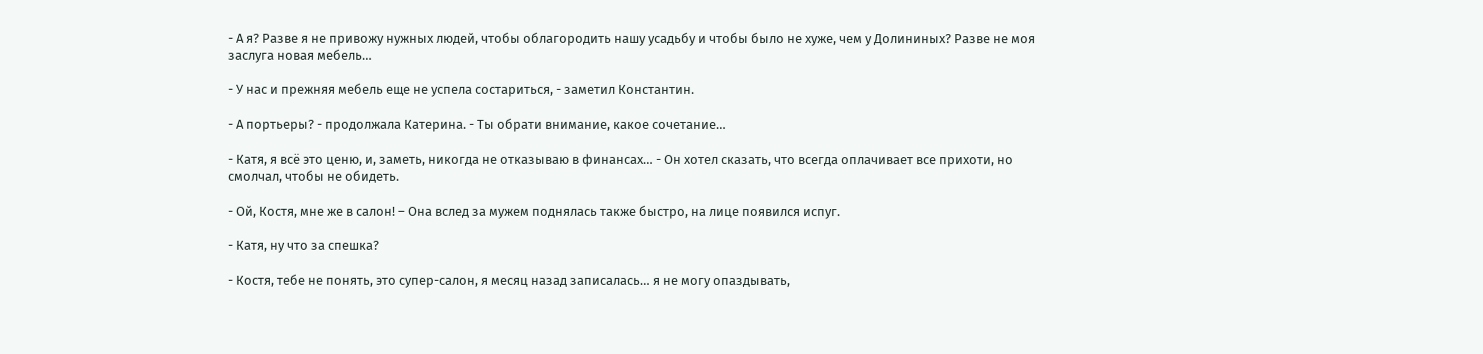- А я? Разве я не привожу нужных людей, чтобы облагородить нашу усадьбу и чтобы было не хуже, чем у Долининых? Разве не моя заслуга новая мебель…

- У нас и прежняя мебель еще не успела состариться, - заметил Константин.

- А портьеры? - продолжала Катерина. - Ты обрати внимание, какое сочетание…

- Катя, я всё это ценю, и, заметь, никогда не отказываю в финансах… - Он хотел сказать, что всегда оплачивает все прихоти, но смолчал, чтобы не обидеть.

- Ой, Костя, мне же в салон! – Она вслед за мужем поднялась также быстро, на лице появился испуг.

- Катя, ну что за спешка?

- Костя, тебе не понять, это супер-салон, я месяц назад записалась… я не могу опаздывать,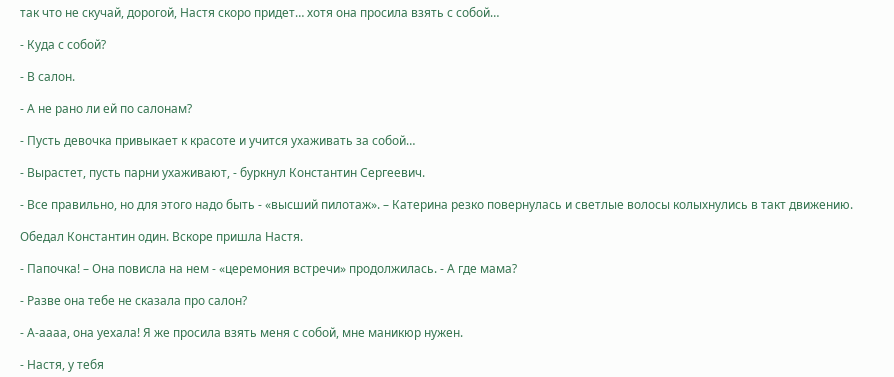так что не скучай, дорогой, Настя скоро придет… хотя она просила взять с собой…

- Куда с собой?

- В салон.

- А не рано ли ей по салонам?

- Пусть девочка привыкает к красоте и учится ухаживать за собой…

- Вырастет, пусть парни ухаживают, - буркнул Константин Сергеевич.

- Все правильно, но для этого надо быть - «высший пилотаж». – Катерина резко повернулась и светлые волосы колыхнулись в такт движению.

Обедал Константин один. Вскоре пришла Настя.

- Папочка! – Она повисла на нем - «церемония встречи» продолжилась. - А где мама?

- Разве она тебе не сказала про салон?

- А-аааа, она уехала! Я же просила взять меня с собой, мне маникюр нужен.

- Настя, у тебя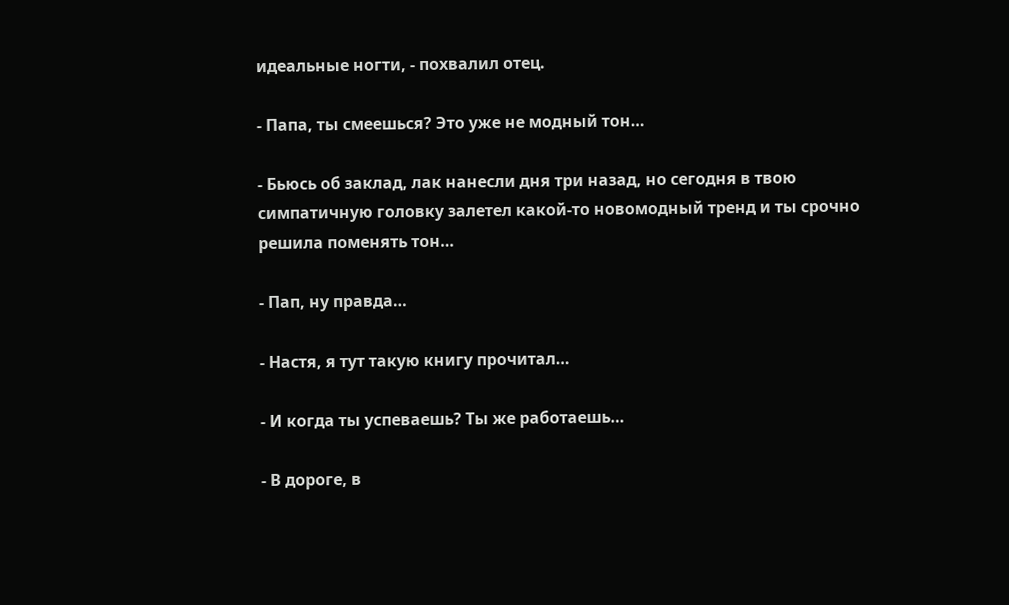идеальные ногти, - похвалил отец.

- Папа, ты смеешься? Это уже не модный тон…

- Бьюсь об заклад, лак нанесли дня три назад, но сегодня в твою симпатичную головку залетел какой-то новомодный тренд и ты срочно решила поменять тон…

- Пап, ну правда…

- Настя, я тут такую книгу прочитал…

- И когда ты успеваешь? Ты же работаешь…

- В дороге, в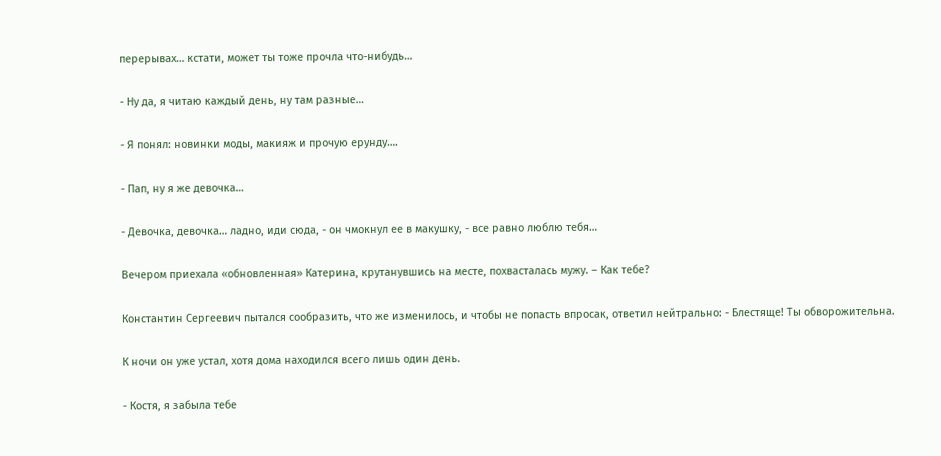перерывах… кстати, может ты тоже прочла что-нибудь…

- Ну да, я читаю каждый день, ну там разные…

- Я понял: новинки моды, макияж и прочую ерунду….

- Пап, ну я же девочка…

- Девочка, девочка… ладно, иди сюда, - он чмокнул ее в макушку, - все равно люблю тебя…

Вечером приехала «обновленная» Катерина, крутанувшись на месте, похвасталась мужу. – Как тебе?

Константин Сергеевич пытался сообразить, что же изменилось, и чтобы не попасть впросак, ответил нейтрально: - Блестяще! Ты обворожительна.

К ночи он уже устал, хотя дома находился всего лишь один день.

- Костя, я забыла тебе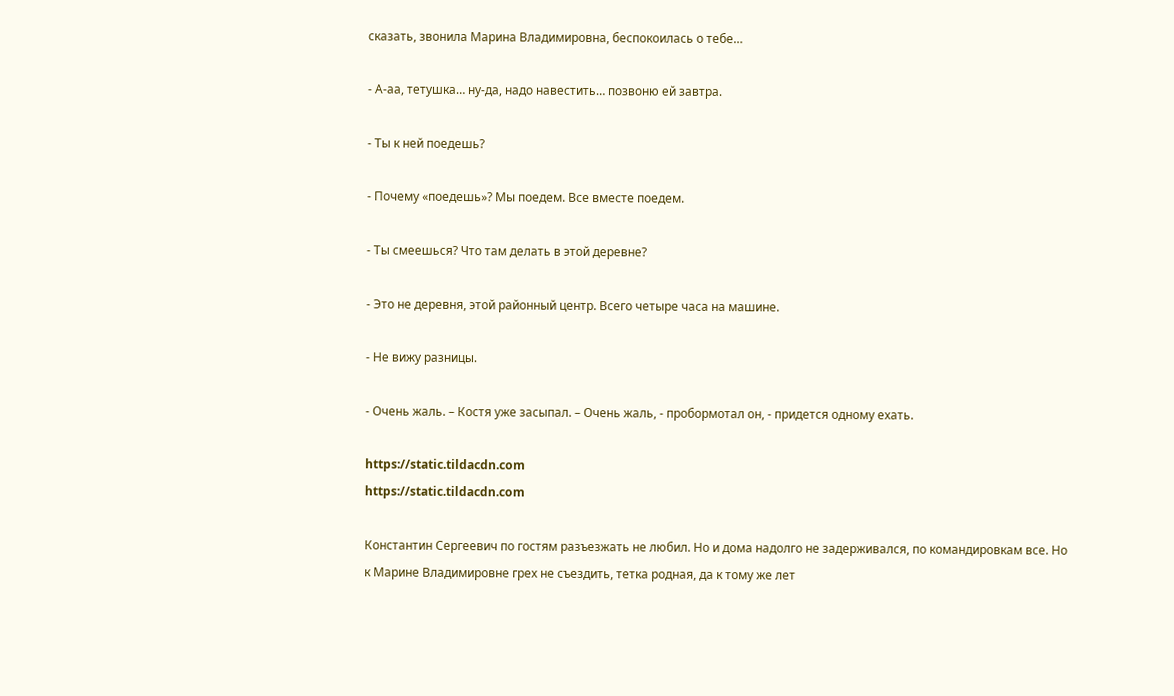сказать, звонила Марина Владимировна, беспокоилась о тебе…

- А-аа, тетушка… ну-да, надо навестить… позвоню ей завтра.

- Ты к ней поедешь?

- Почему «поедешь»? Мы поедем. Все вместе поедем.

- Ты смеешься? Что там делать в этой деревне?

- Это не деревня, этой районный центр. Всего четыре часа на машине.

- Не вижу разницы.

- Очень жаль. – Костя уже засыпал. – Очень жаль, - пробормотал он, - придется одному ехать.

https://static.tildacdn.com
https://static.tildacdn.com

Константин Сергеевич по гостям разъезжать не любил. Но и дома надолго не задерживался, по командировкам все. Но к Марине Владимировне грех не съездить, тетка родная, да к тому же лет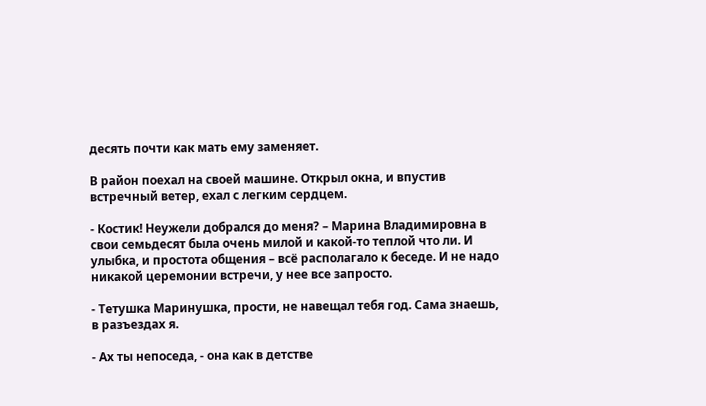десять почти как мать ему заменяет.

В район поехал на своей машине. Открыл окна, и впустив встречный ветер, ехал с легким сердцем.

- Костик! Неужели добрался до меня? – Марина Владимировна в свои семьдесят была очень милой и какой-то теплой что ли. И улыбка, и простота общения – всё располагало к беседе. И не надо никакой церемонии встречи, у нее все запросто.

- Тетушка Маринушка, прости, не навещал тебя год. Сама знаешь, в разъездах я.

- Ах ты непоседа, - она как в детстве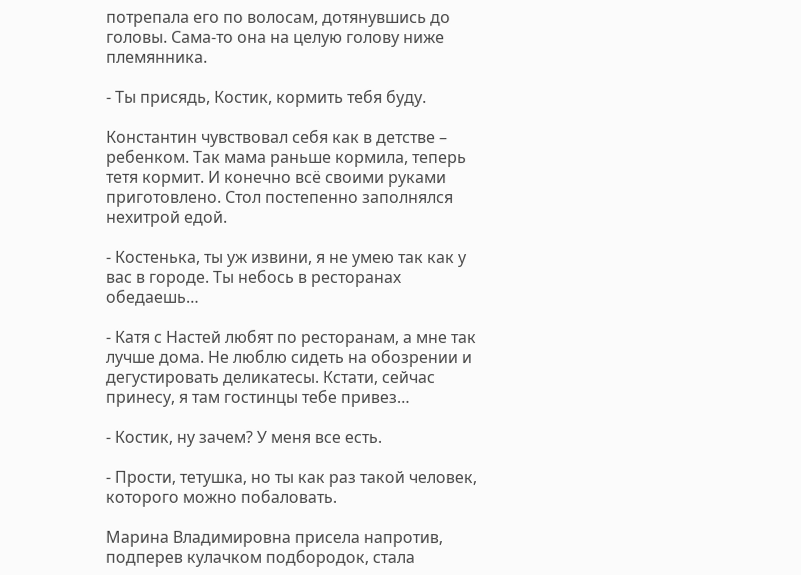потрепала его по волосам, дотянувшись до головы. Сама-то она на целую голову ниже племянника.

- Ты присядь, Костик, кормить тебя буду.

Константин чувствовал себя как в детстве – ребенком. Так мама раньше кормила, теперь тетя кормит. И конечно всё своими руками приготовлено. Стол постепенно заполнялся нехитрой едой.

- Костенька, ты уж извини, я не умею так как у вас в городе. Ты небось в ресторанах обедаешь…

- Катя с Настей любят по ресторанам, а мне так лучше дома. Не люблю сидеть на обозрении и дегустировать деликатесы. Кстати, сейчас принесу, я там гостинцы тебе привез…

- Костик, ну зачем? У меня все есть.

- Прости, тетушка, но ты как раз такой человек, которого можно побаловать.

Марина Владимировна присела напротив, подперев кулачком подбородок, стала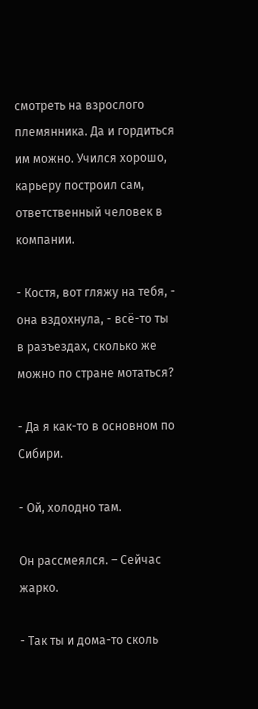смотреть на взрослого племянника. Да и гордиться им можно. Учился хорошо, карьеру построил сам, ответственный человек в компании.

- Костя, вот гляжу на тебя, - она вздохнула, - всё-то ты в разъездах, сколько же можно по стране мотаться?

- Да я как-то в основном по Сибири.

- Ой, холодно там.

Он рассмеялся. – Сейчас жарко.

- Так ты и дома-то сколь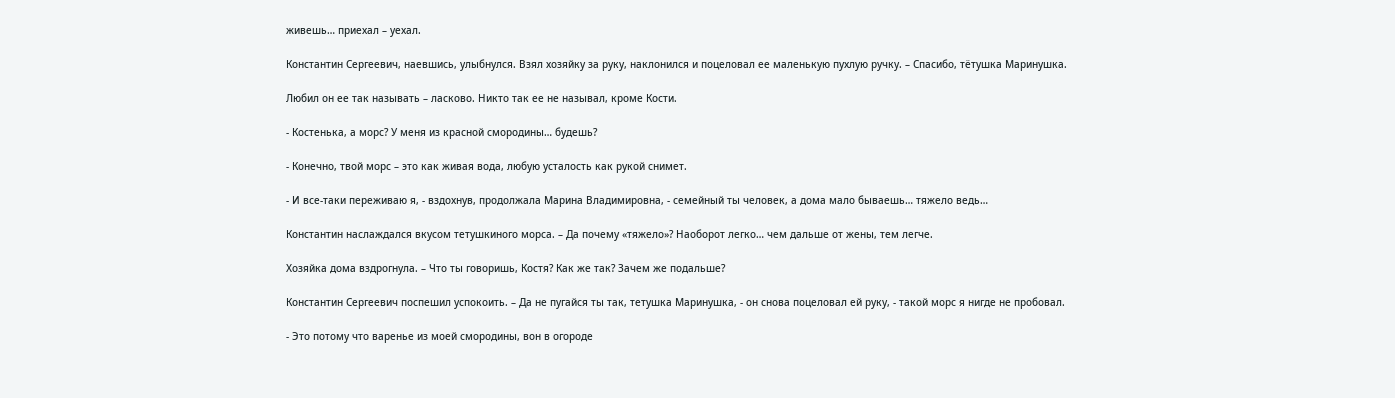живешь… приехал – уехал.

Константин Сергеевич, наевшись, улыбнулся. Взял хозяйку за руку, наклонился и поцеловал ее маленькую пухлую ручку. – Спасибо, тётушка Маринушка.

Любил он ее так называть – ласково. Никто так ее не называл, кроме Кости.

- Костенька, а морс? У меня из красной смородины… будешь?

- Конечно, твой морс – это как живая вода, любую усталость как рукой снимет.

- И все-таки переживаю я, - вздохнув, продолжала Марина Владимировна, - семейный ты человек, а дома мало бываешь… тяжело ведь…

Константин наслаждался вкусом тетушкиного морса. – Да почему «тяжело»? Наоборот легко… чем дальше от жены, тем легче.

Хозяйка дома вздрогнула. – Что ты говоришь, Костя? Как же так? Зачем же подальше?

Константин Сергеевич поспешил успокоить. – Да не пугайся ты так, тетушка Маринушка, - он снова поцеловал ей руку, - такой морс я нигде не пробовал.

- Это потому что варенье из моей смородины, вон в огороде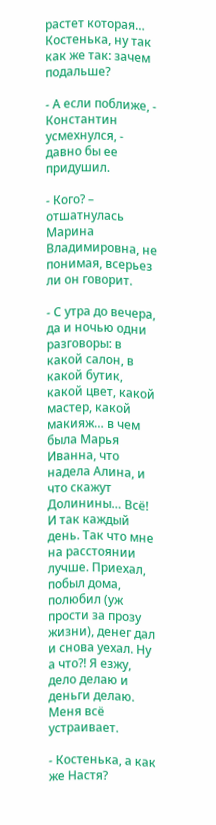растет которая… Костенька, ну так как же так: зачем подальше?

- А если поближе, - Константин усмехнулся, - давно бы ее придушил.

- Кого? – отшатнулась Марина Владимировна, не понимая, всерьез ли он говорит.

- С утра до вечера, да и ночью одни разговоры: в какой салон, в какой бутик, какой цвет, какой мастер, какой макияж… в чем была Марья Иванна, что надела Алина, и что скажут Долинины… Всё! И так каждый день. Так что мне на расстоянии лучше. Приехал, побыл дома, полюбил (уж прости за прозу жизни), денег дал и снова уехал. Ну а что?! Я езжу, дело делаю и деньги делаю. Меня всё устраивает.

- Костенька, а как же Настя?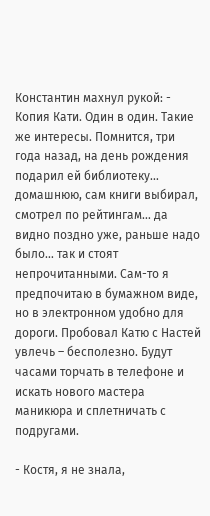Константин махнул рукой: - Копия Кати. Один в один. Такие же интересы. Помнится, три года назад, на день рождения подарил ей библиотеку… домашнюю, сам книги выбирал, смотрел по рейтингам… да видно поздно уже, раньше надо было… так и стоят непрочитанными. Сам-то я предпочитаю в бумажном виде, но в электронном удобно для дороги. Пробовал Катю с Настей увлечь – бесполезно. Будут часами торчать в телефоне и искать нового мастера маникюра и сплетничать с подругами.

- Костя, я не знала,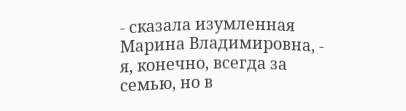- сказала изумленная Марина Владимировна, - я, конечно, всегда за семью, но в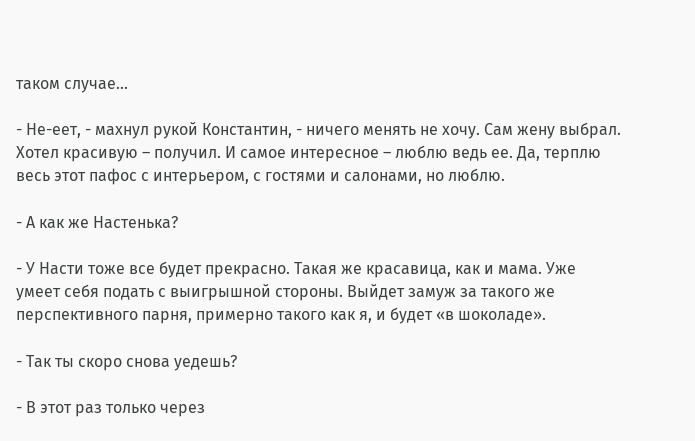таком случае…

- Не-еет, - махнул рукой Константин, - ничего менять не хочу. Сам жену выбрал. Хотел красивую – получил. И самое интересное – люблю ведь ее. Да, терплю весь этот пафос с интерьером, с гостями и салонами, но люблю.

- А как же Настенька?

- У Насти тоже все будет прекрасно. Такая же красавица, как и мама. Уже умеет себя подать с выигрышной стороны. Выйдет замуж за такого же перспективного парня, примерно такого как я, и будет «в шоколаде».

- Так ты скоро снова уедешь?

- В этот раз только через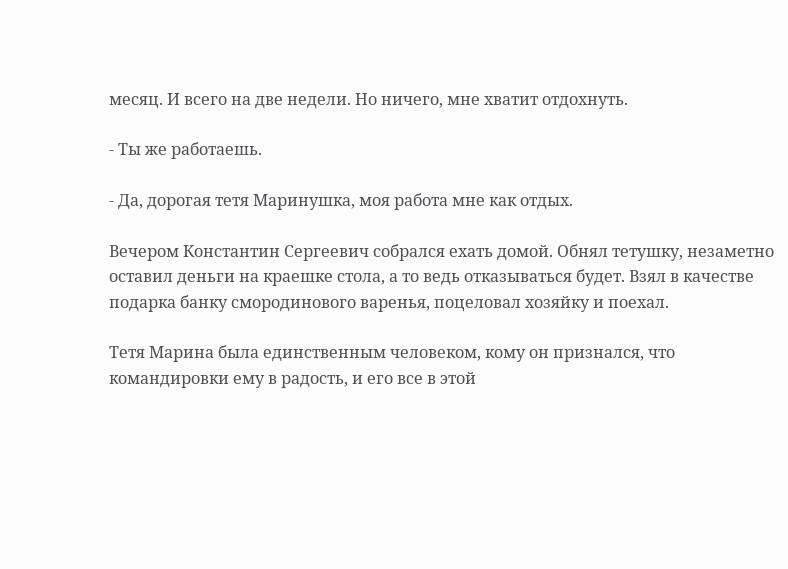месяц. И всего на две недели. Но ничего, мне хватит отдохнуть.

- Ты же работаешь.

- Да, дорогая тетя Маринушка, моя работа мне как отдых.

Вечером Константин Сергеевич собрался ехать домой. Обнял тетушку, незаметно оставил деньги на краешке стола, а то ведь отказываться будет. Взял в качестве подарка банку смородинового варенья, поцеловал хозяйку и поехал.

Тетя Марина была единственным человеком, кому он признался, что командировки ему в радость, и его все в этой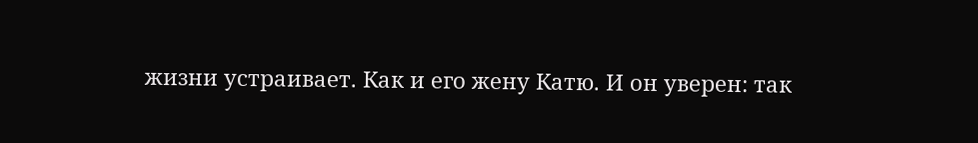жизни устраивает. Как и его жену Катю. И он уверен: так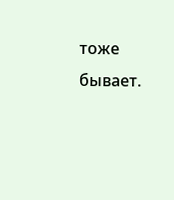тоже бывает.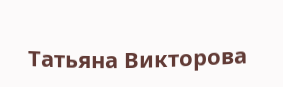Татьяна Викторова